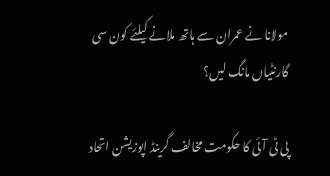مولانا نے عمران سے ہاتھ ملانے کیلئے کون سی گارنٹیاں مانگ لیں؟

پی ٹی آئی کا حکومت مخالف گرینڈ اپوزیشن اتحاد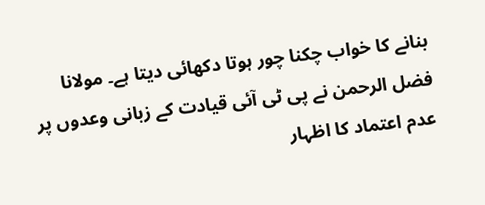بنانے کا خواب چکنا چور ہوتا دکھائی دیتا ہے۔ مولانا فضل الرحمن نے پی ٹی آئی قیادت کے زبانی وعدوں پر عدم اعتماد کا اظہار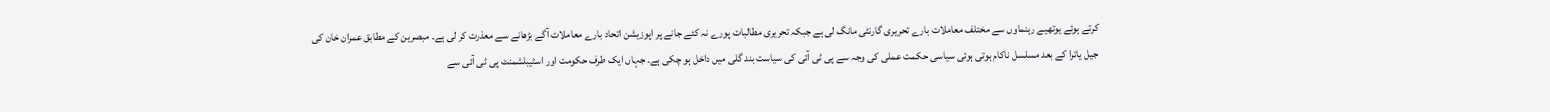کرتے ہوئے یوتھیے رہنماوں سے مختلف معاملات بارے تحریری گارنٹی مانگ لی ہے جبکہ تحریری مطالبات پورے نہ کئے جانے پر اپوزیشن اتحاد بارے معاملات آگے بڑھانے سے معذرت کر لی ہے۔ مبصرین کے مطابق عمران خان کی جیل یاترا کے بعد مسلسل ناکام ہوتی ہوئی سیاسی حکمت عملی کی وجہ سے پی ٹی آئی کی سیاست بند گلی میں داخل ہو چکی ہے۔ جہاں ایک طرف حکومت اور اسٹیبلشمنٹ پی ٹی آئی سے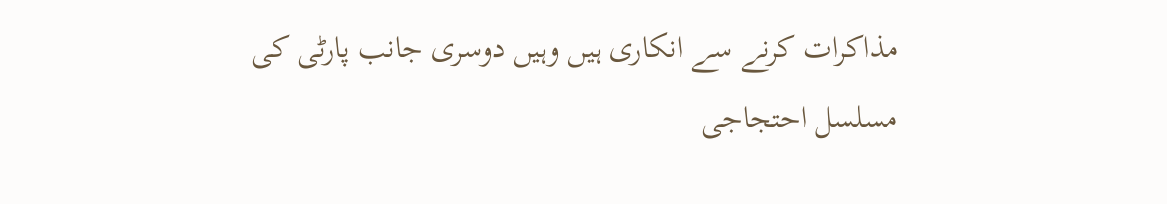مذاکرات کرنے سے انکاری ہیں وہیں دوسری جانب پارٹی کی مسلسل احتجاجی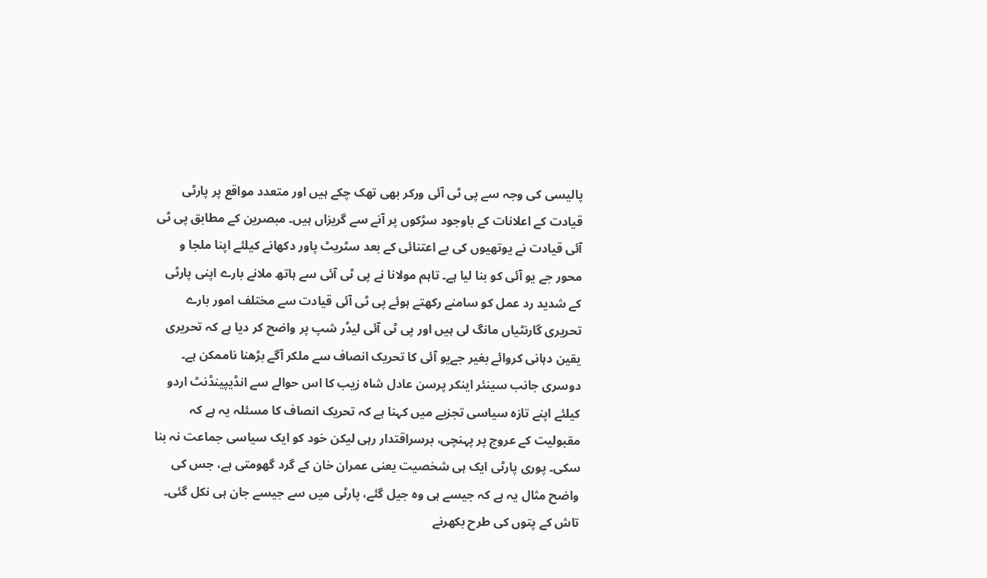پالیسی کی وجہ سے پی ٹی آئی ورکر بھی تھک چکے ہیں اور متعدد مواقع پر پارٹی قیادت کے اعلانات کے باوجود سڑکوں پر آنے سے گریزاں ہیں۔ مبصرین کے مطابق پی ٹی آئی قیادت نے یوتھیوں کی بے اعتنائی کے بعد سٹریٹ پاور دکھانے کیلئے اپنا ملجا و محور جے یو آئی کو بنا لیا ہے۔ تاہم مولانا نے پی ٹی آئی سے ہاتھ ملانے بارے اپنی پارٹی کے شدید رد عمل کو سامنے رکھتے ہوئے پی ٹی آئی قیادت سے مختلف امور بارے تحریری گارنٹیاں مانگ لی ہیں اور پی ٹی آئی لیڈر شپ پر واضح کر دیا ہے کہ تحریری یقین دہانی کروائے بغیر جےیو آئی کا تحریک انصاف سے ملکر آگے بڑھنا ناممکن ہے۔
دوسری جانب سینئر اینکر پرسن عادل شاہ زیب کا اس حوالے سے انڈیپینڈنٹ اردو کیلئے اپنے تازہ سیاسی تجزیے میں کہنا ہے کہ تحریک انصاف کا مسئلہ یہ ہے کہ مقبولیت کے عروج پر پہنچی، برسراقتدار رہی لیکن خود کو ایک سیاسی جماعت نہ بنا سکی۔ پوری پارٹی ایک ہی شخصیت یعنی عمران خان کے گرد گھومتی ہے، جس کی واضح مثال یہ ہے کہ جیسے ہی وہ جیل گئے، پارٹی میں سے جیسے جان ہی نکل گئی۔ تاش کے پتوں کی طرح بکھرنے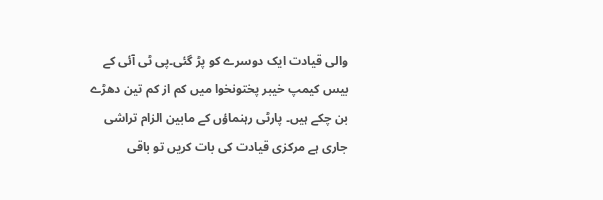والی قیادت ایک دوسرے کو پڑ گئی۔پی ٹی آئی کے بیس کیمپ خیبر پختونخوا میں کم از کم تین دھڑے بن چکے ہیں۔ پارٹی رہنماؤں کے مابین الزام تراشی جاری ہے مرکزی قیادت کی بات کریں تو باقی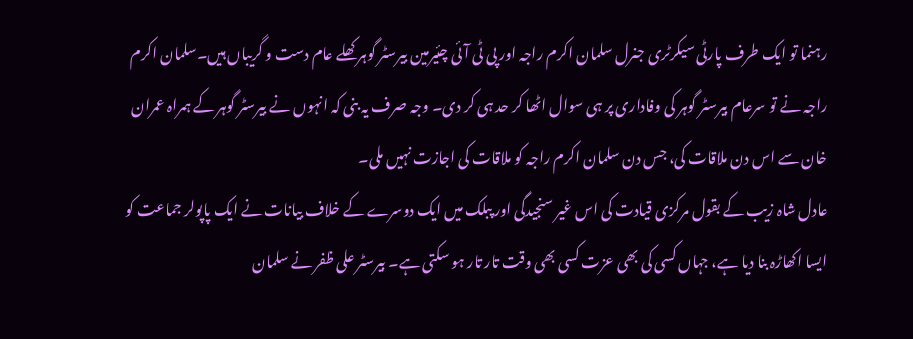رہنما تو ایک طرف پارٹی سیکرٹری جنرل سلمان اکرم راجہ اور پی ٹی آئی چئیرمین بیرسٹر گوہر کھلے عام دست و گریباں ہیں۔سلمان اکرم راجہ نے تو سرعام بیرسٹر گوہر کی وفاداری پر ہی سوال اٹھا کر حد ہی کر دی۔ وجہ صرف یہ بنی کہ انہوں نے بیرسٹر گوہر کے ہمراہ عمران خان سے اس دن ملاقات کی، جس دن سلمان اکرم راجہ کو ملاقات کی اجازت نہیں ملی۔
عادل شاہ زیب کے بقول مرکزی قیادت کی اس غیر سنجیدگی اور پبلک میں ایک دوسرے کے خلاف بیانات نے ایک پاپولر جماعت کو ایسا اکھاڑہ بنا دیا ہے، جہاں کسی کی بھی عزت کسی بھی وقت تار تار ہو سکتی ہے۔ بیرسٹر علی ظفر نے سلمان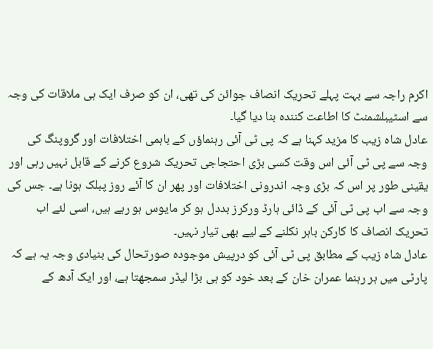اکرم راجہ سے بہت پہلے تحریک انصاف جوائن کی تھی، ان کو صرف ایک ہی ملاقات کی وجہ سے اسٹیبلشمنٹ کا اطاعت کنندہ بنا دیا گیا۔
عادل شاہ زیب کا مزید کہنا ہے کہ پی ٹی آئی رہنماؤں کے باہمی اختلافات اور گروپنگ کی وجہ سے پی ٹی آئی اس وقت کسی بڑی احتجاجی تحریک شروع کرنے کے قابل نہیں رہی اور یقینی طور پر اس کہ بڑی وجہ اندرونی اختلافات اور پھر ان کا آئے روز پبلک ہونا ہے۔ جس کی وجہ سے اب پی ٹی آئی کے ڈائی ہارڈ ورکرز بددل ہو کر مایوس ہو رہے ہیں، اسی لئے اب تحریک انصاف کا کارکن باہر نکلنے کے لیے بھی تیار نہیں۔
عادل شاہ زیب کے مطابق پی ٹی آئی کو درپیش موجودہ صورتحال کی بنیادی وجہ یہ ہے کہ پارٹی میں ہر رہنما عمران خان کے بعد خود کو ہی بڑا لیڈر سمجھتا ہے، اور ایک آدھ کے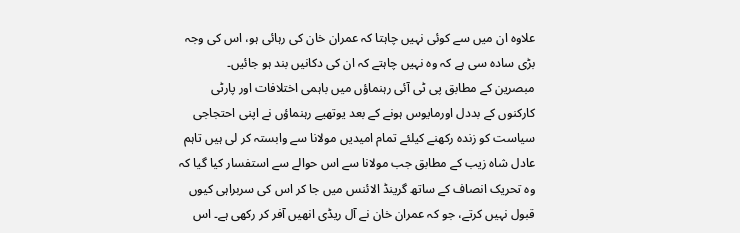علاوہ ان میں سے کوئی نہیں چاہتا کہ عمران خان کی رہائی ہو، اس کی وجہ بڑی سادہ سی ہے کہ وہ نہیں چاہتے کہ ان کی دکانیں بند ہو جائیں۔
مبصرین کے مطابق پی ٹی آئی رہنماؤں میں باہمی اختلافات اور پارٹی کارکنوں کے بددل اورمایوس ہونے کے بعد یوتھیے رہنماؤں نے اپنی احتجاجی سیاست کو زندہ رکھنے کیلئے تمام امیدیں مولانا سے وابستہ کر لی ہیں تاہم عادل شاہ زیب کے مطابق جب مولانا سے اس حوالے سے استفسار کیا گیا کہ وہ تحریک انصاف کے ساتھ گرینڈ الائنس میں جا کر اس کی سربراہی کیوں قبول نہیں کرتے، جو کہ عمران خان نے آل ریڈی انھیں آفر کر رکھی ہے۔ اس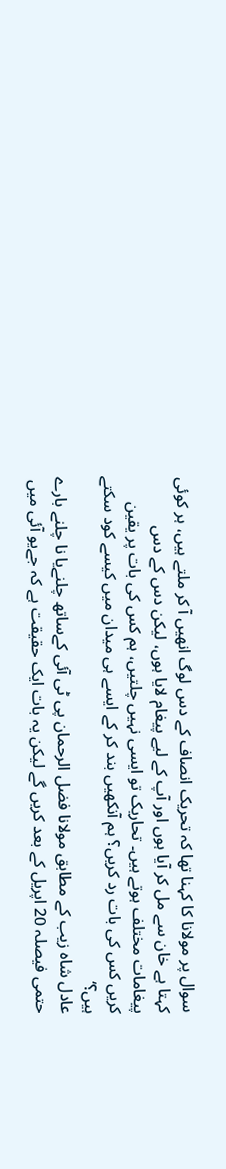سوال پر مولانا کا کہنا تھا کہ تحریک انصاف کے دس لوگ انھیں آ کر ملتے ہیں، ہر کوئی کہتا ہے خان سے مل کر آیا ہوں اور آپ کے لیے پیغام لایا ہوں، لیکن دس کے دس پیغامات مختلف ہوتے ہیں۔ تحاریک تو ایسی نہیں چلتیں، ہم کس کی بات پر یقین کریں کس کی بات رد کریں؟ ہم آنکھیں بند کر کے ایسے ہی میدان میں کیسے کود سکتے ہیں؟‘
عادل شاہ زیب کے مطابق مولانا فضل الرحمان پی ٹی آئی کےساتھ چلنےیا نا چلنے بارے حتمی فیصلہ 20 اپریل کے بعد کریں گے لیکن یہ بات ایک حقیقت ہے کہ جےیو آئی میں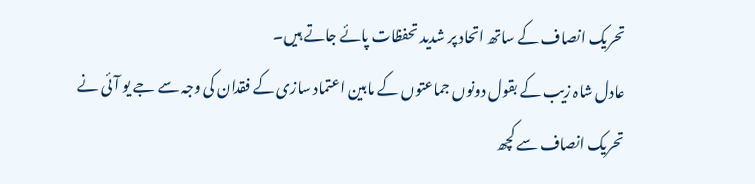تحریک انصاف کے ساتھ اتحاد پر شدید تحفظات پائے جاتے ہیں۔
عادل شاہ زیب کے بقول دونوں جماعتوں کے مابین اعتماد سازی کے فقدان کی وجہ سے جے یو آئی نے تحریک انصاف سے کچھ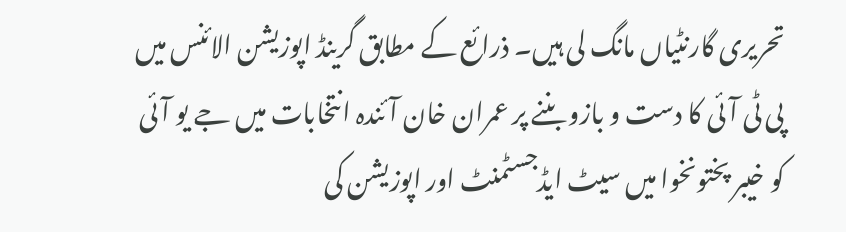تحریری گارنٹیاں مانگ لی ہیں۔ ذرائع کے مطابق گرینڈ اپوزیشن الائنس میں پی ٹی آئی کا دست و بازو بننے پر عمران خان آئندہ انتخابات میں جے یو آئی کو خیبر پختونخوا میں سیٹ ایڈجسٹمنٹ اور اپوزیشن کی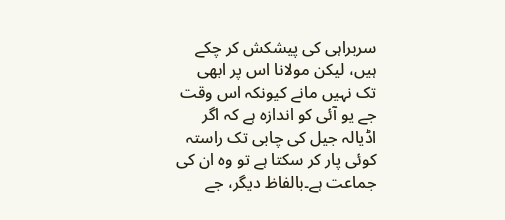سربراہی کی پیشکش کر چکے ہیں، لیکن مولانا اس پر ابھی تک نہیں مانے کیونکہ اس وقت جے یو آئی کو اندازہ ہے کہ اگر اڈیالہ جیل کی چابی تک راستہ کوئی پار کر سکتا ہے تو وہ ان کی جماعت ہے۔بالفاظ دیگر، جے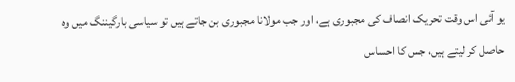یو آئی اس وقت تحریک انصاف کی مجبوری ہے، اور جب مولانا مجبوری بن جاتے ہیں تو سیاسی بارگیننگ میں وہ حاصل کر لیتے ہیں، جس کا احساس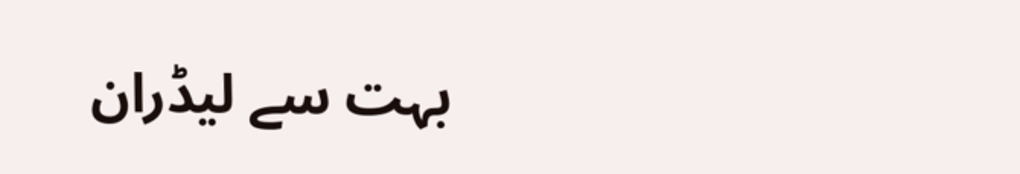بہت سے لیڈران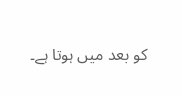کو بعد میں ہوتا ہے۔